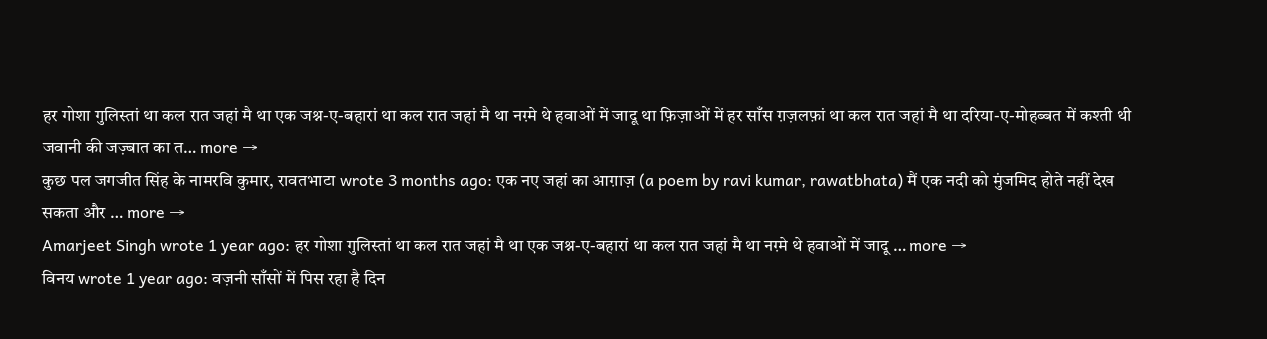हर गोशा गुलिस्तां था कल रात जहां मै था एक जश्न-ए-बहारां था कल रात जहां मै था नग़्मे थे हवाओं में जादू था फ़िज़ाओं में हर साँस ग़ज़लफ़ां था कल रात जहां मै था दरिया-ए-मोहब्बत में कश्ती थी जवानी की जज़्बात का त… more →
कुछ पल जगजीत सिंह के नामरवि कुमार, रावतभाटा wrote 3 months ago: एक नए जहां का आग़ाज़ (a poem by ravi kumar, rawatbhata) मैं एक नदी को मुंजमिद होते नहीं देख सकता और … more →
Amarjeet Singh wrote 1 year ago: हर गोशा गुलिस्तां था कल रात जहां मै था एक जश्न-ए-बहारां था कल रात जहां मै था नग़्मे थे हवाओं में जादू … more →
विनय wrote 1 year ago: वज़नी साँसों में पिस रहा है दिन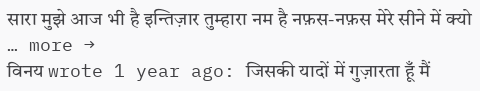सारा मुझे आज भी है इन्तिज़ार तुम्हारा नम है नफ़स-नफ़स मेरे सीने में क्यो … more →
विनय wrote 1 year ago: जिसकी यादों में गुज़ारता हूँ मैं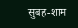सुबह-शाम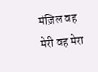मंज़िल वह मेरी वह मेरा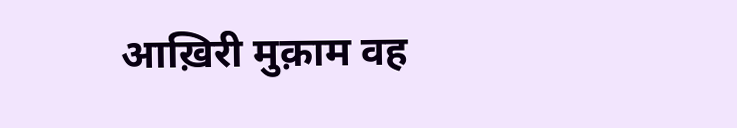आख़िरी मुक़ाम वह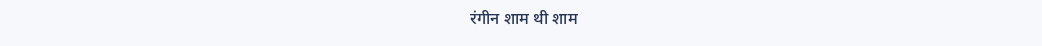रंगीन शाम थी शाम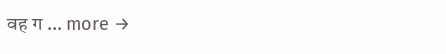वह ग … more →